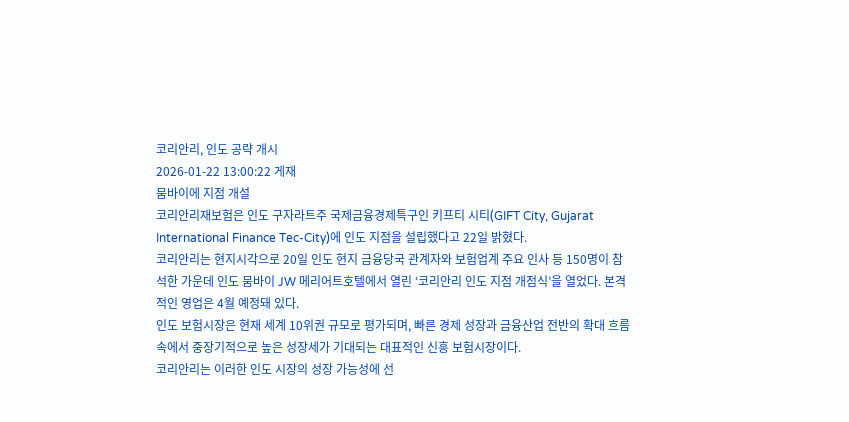코리안리, 인도 공략 개시
2026-01-22 13:00:22 게재
뭄바이에 지점 개설
코리안리재보험은 인도 구자라트주 국제금융경제특구인 키프티 시티(GIFT City, Gujarat International Finance Tec-City)에 인도 지점을 설립했다고 22일 밝혔다.
코리안리는 현지시각으로 20일 인도 현지 금융당국 관계자와 보험업계 주요 인사 등 150명이 참석한 가운데 인도 뭄바이 JW 메리어트호텔에서 열린 ‘코리안리 인도 지점 개점식’을 열었다. 본격적인 영업은 4월 예정돼 있다.
인도 보험시장은 현재 세계 10위권 규모로 평가되며, 빠른 경제 성장과 금융산업 전반의 확대 흐름 속에서 중장기적으로 높은 성장세가 기대되는 대표적인 신흥 보험시장이다.
코리안리는 이러한 인도 시장의 성장 가능성에 선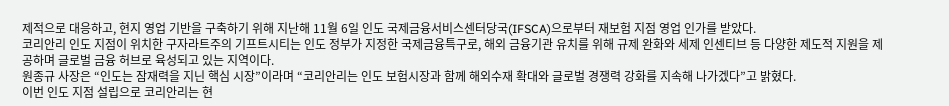제적으로 대응하고, 현지 영업 기반을 구축하기 위해 지난해 11월 6일 인도 국제금융서비스센터당국(IFSCA)으로부터 재보험 지점 영업 인가를 받았다.
코리안리 인도 지점이 위치한 구자라트주의 기프트시티는 인도 정부가 지정한 국제금융특구로, 해외 금융기관 유치를 위해 규제 완화와 세제 인센티브 등 다양한 제도적 지원을 제공하며 글로벌 금융 허브로 육성되고 있는 지역이다.
원종규 사장은 “인도는 잠재력을 지닌 핵심 시장”이라며 “코리안리는 인도 보험시장과 함께 해외수재 확대와 글로벌 경쟁력 강화를 지속해 나가겠다”고 밝혔다.
이번 인도 지점 설립으로 코리안리는 현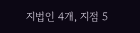지법인 4개, 지점 5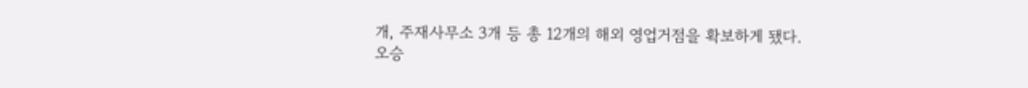개, 주재사무소 3개 등 총 12개의 해외 영업거점을 확보하게 됐다.
오승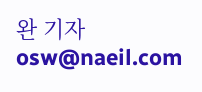완 기자 osw@naeil.com